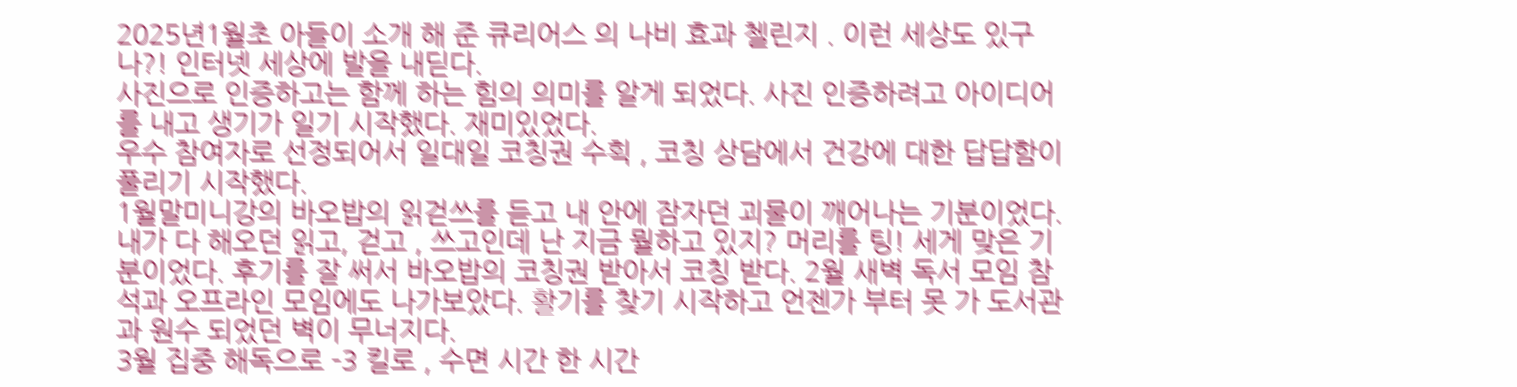2025년1월초 아들이 소개 해 준 큐리어스 의 나비 효과 첼린지 . 이런 세상도 있구나?! 인터넷 세상에 발을 내딛다.
사진으로 인증하고는 함께 하는 힘의 의미를 알게 되었다. 사진 인증하려고 아이디어를 내고 생기가 일기 시작했다. 재미있었다.
우수 참여자로 선정되어서 일대일 코칭권 수획 , 코칭 상담에서 건강에 대한 답답함이 풀리기 시작했다.
1월말미니강의 바오밥의 읽걷쓰를 듣고 내 안에 잠자던 괴물이 깨어나는 기분이었다. 내가 다 해오던 읽고, 걷고 , 쓰고인데 난 지금 뭘하고 있지? 머리를 팅! 세게 맞은 기분이었다. 후기를 잘 써서 바오밥의 코칭권 받아서 코칭 받다. 2월 새벽 독서 모임 참석과 오프라인 모임에도 나가보았다. 활기를 찾기 시작하고 언젠가 부터 못 가 도서관과 원수 되었던 벽이 무너지다.
3월 집중 해독으로 -3 킬로 , 수면 시간 한 시간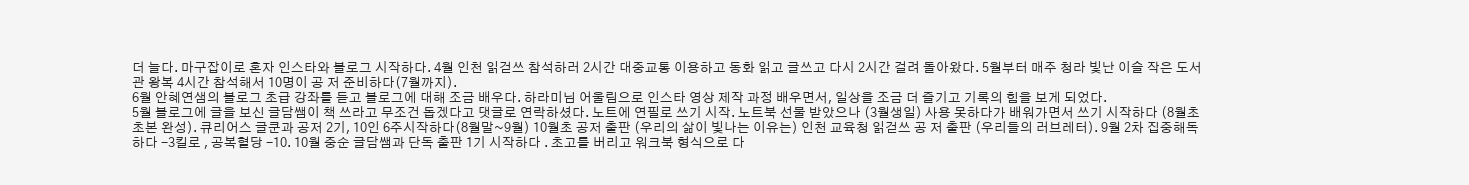더 늘다. 마구잡이로 혼자 인스타와 블로그 시작하다. 4월 인천 읽걷쓰 참석하러 2시간 대중교통 이용하고 동화 읽고 글쓰고 다시 2시간 걸려 돌아왔다. 5월부터 매주 청라 빛난 이슬 작은 도서관 왕복 4시간 참석해서 10명이 공 저 준비하다(7월까지).
6월 안혜연샘의 블로그 초급 강좌를 듣고 블로그에 대해 조금 배우다. 하라미님 어울림으로 인스타 영상 제작 과정 배우면서, 일상을 조금 더 즐기고 기록의 힘을 보게 되었다.
5월 블로그에 글을 보신 글담쌤이 책 쓰라고 무조건 돕겠다고 댓글로 연락하셨다. 노트에 연필로 쓰기 시작. 노트북 선물 받았으나 (3월생일) 사용 못하다가 배워가면서 쓰기 시작하다 (8월초 초본 완성). 큐리어스 글쿤과 공저 2기, 10인 6주시작하다(8월말~9월) 10월초 공저 출판 (우리의 삶이 빛나는 이유는) 인천 교육청 읽걷쓰 공 저 출판 (우리들의 러브레터). 9월 2차 집중해독하다 -3킬로 , 공복혈당 -10. 10월 중순 글담쌤과 단독 출판 1기 시작하다 . 초고를 버리고 워크북 형식으로 다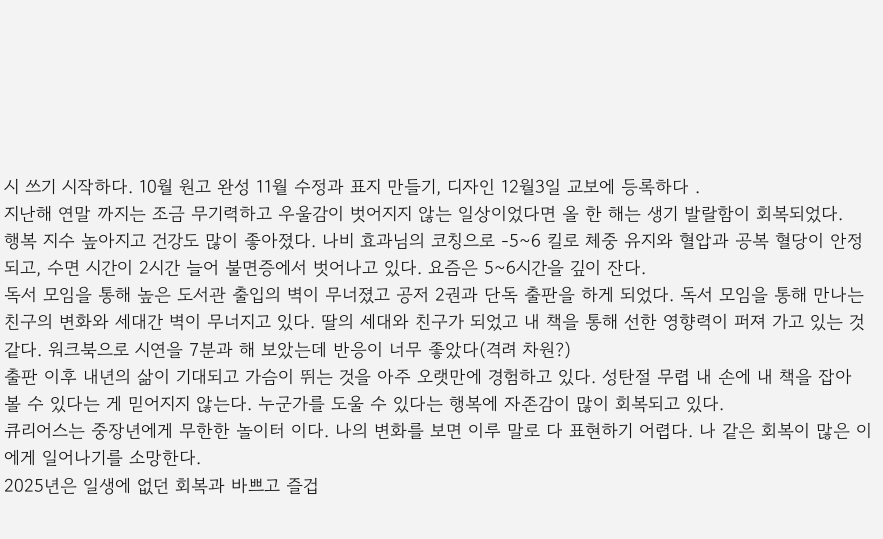시 쓰기 시작하다. 10월 원고 완성 11월 수정과 표지 만들기, 디자인 12월3일 교보에 등록하다 .
지난해 연말 까지는 조금 무기력하고 우울감이 벗어지지 않는 일상이었다면 올 한 해는 생기 발랄함이 회복되었다.
행복 지수 높아지고 건강도 많이 좋아졌다. 나비 효과님의 코칭으로 -5~6 킬로 체중 유지와 혈압과 공복 혈당이 안정되고, 수면 시간이 2시간 늘어 불면증에서 벗어나고 있다. 요즘은 5~6시간을 깊이 잔다.
독서 모임을 통해 높은 도서관 출입의 벽이 무너졌고 공저 2권과 단독 출판을 하게 되었다. 독서 모임을 통해 만나는 친구의 변화와 세대간 벽이 무너지고 있다. 딸의 세대와 친구가 되었고 내 책을 통해 선한 영향력이 퍼져 가고 있는 것 같다. 워크북으로 시연을 7분과 해 보았는데 반응이 너무 좋았다(격려 차원?)
출판 이후 내년의 삶이 기대되고 가슴이 뛰는 것을 아주 오랫만에 경험하고 있다. 성탄절 무렵 내 손에 내 책을 잡아 볼 수 있다는 게 믿어지지 않는다. 누군가를 도울 수 있다는 행복에 자존감이 많이 회복되고 있다.
큐리어스는 중장년에게 무한한 놀이터 이다. 나의 변화를 보면 이루 말로 다 표현하기 어렵다. 나 같은 회복이 많은 이에게 일어나기를 소망한다.
2025년은 일생에 없던 회복과 바쁘고 즐겁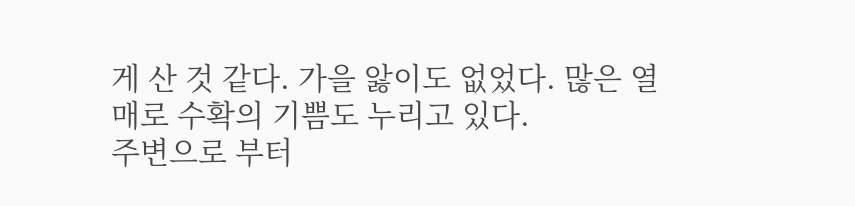게 산 것 같다. 가을 앓이도 없었다. 많은 열매로 수확의 기쁨도 누리고 있다.
주변으로 부터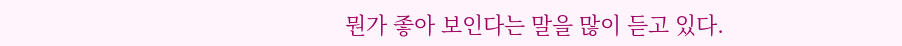뭔가 좋아 보인다는 말을 많이 듣고 있다.